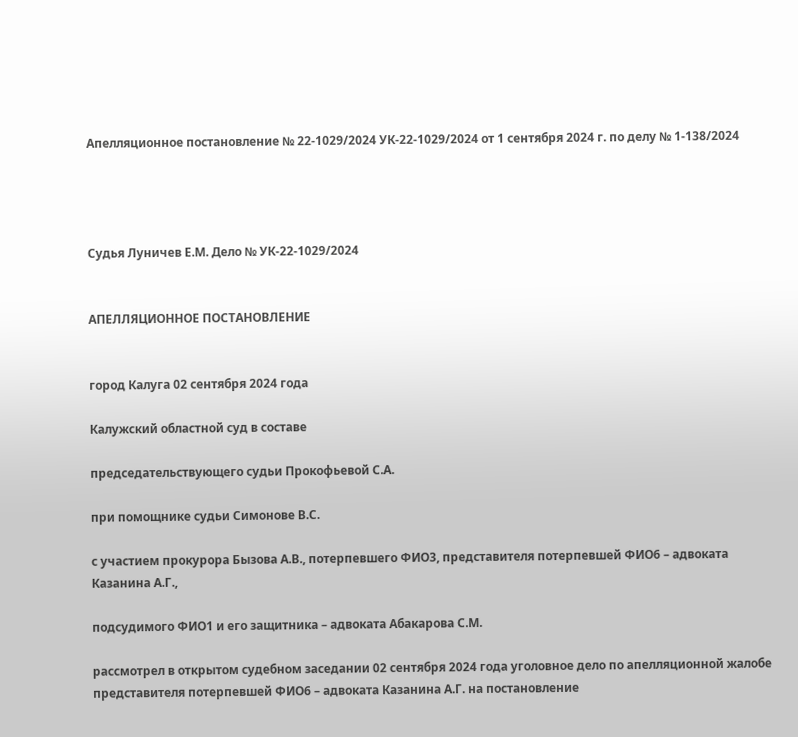Апелляционное постановление № 22-1029/2024 УК-22-1029/2024 от 1 сентября 2024 г. по делу № 1-138/2024




Судья Луничев Е.М. Дело № УК-22-1029/2024


АПЕЛЛЯЦИОННОЕ ПОСТАНОВЛЕНИЕ


город Калуга 02 сентября 2024 года

Калужский областной суд в составе

председательствующего судьи Прокофьевой С.А.

при помощнике судьи Симонове В.С.

с участием прокурора Бызова А.В., потерпевшего ФИО3, представителя потерпевшей ФИО6 – адвоката Казанина А.Г.,

подсудимого ФИО1 и его защитника – адвоката Абакарова С.М.

рассмотрел в открытом судебном заседании 02 сентября 2024 года уголовное дело по апелляционной жалобе представителя потерпевшей ФИО6 – адвоката Казанина А.Г. на постановление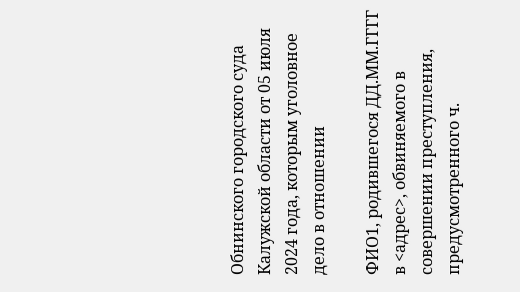Обнинского городского суда Калужской области от 05 июля 2024 года, которым уголовное дело в отношении

ФИО1, родившегося ДД.ММ.ГГГГ в <адрес>, обвиняемого в совершении преступления, предусмотренного ч.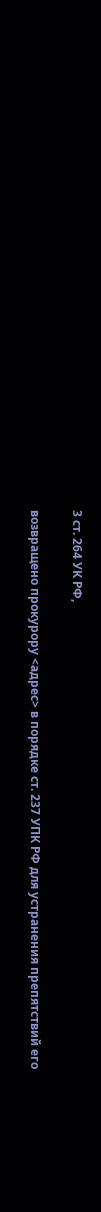3 ст. 264 УК РФ,

возвращено прокурору <адрес> в порядке ст. 237 УПК РФ для устранения препятствий его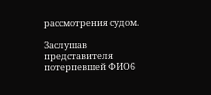рассмотрения судом.

Заслушав представителя потерпевшей ФИО6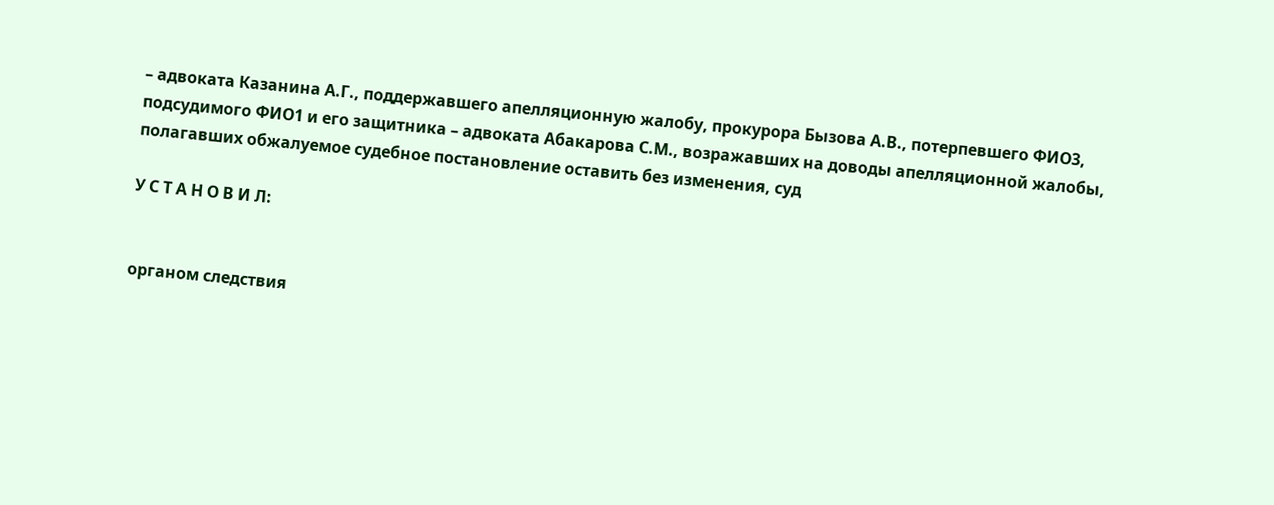– адвоката Казанина А.Г., поддержавшего апелляционную жалобу, прокурора Бызова А.В., потерпевшего ФИО3, подсудимого ФИО1 и его защитника – адвоката Абакарова С.М., возражавших на доводы апелляционной жалобы, полагавших обжалуемое судебное постановление оставить без изменения, суд

У С Т А Н О В И Л:


органом следствия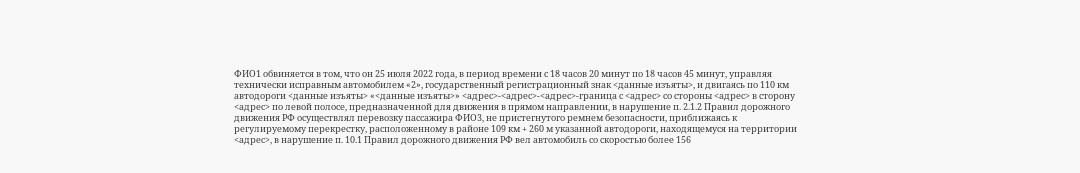ФИО1 обвиняется в том, что он 25 июля 2022 года, в период времени с 18 часов 20 минут по 18 часов 45 минут, управляя технически исправным автомобилем «2», государственный регистрационный знак <данные изъяты>, и двигаясь по 110 км автодороги <данные изъяты> «<данные изъяты>» <адрес>-<адрес>-<адрес>-граница с <адрес> со стороны <адрес> в сторону <адрес> по левой полосе, предназначенной для движения в прямом направлении, в нарушение п. 2.1.2 Правил дорожного движения РФ осуществлял перевозку пассажира ФИО3, не пристегнутого ремнем безопасности, приближаясь к регулируемому перекрестку, расположенному в районе 109 км + 260 м указанной автодороги, находящемуся на территории <адрес>, в нарушение п. 10.1 Правил дорожного движения РФ вел автомобиль со скоростью более 156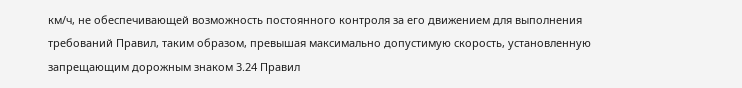км/ч, не обеспечивающей возможность постоянного контроля за его движением для выполнения требований Правил, таким образом, превышая максимально допустимую скорость, установленную запрещающим дорожным знаком 3.24 Правил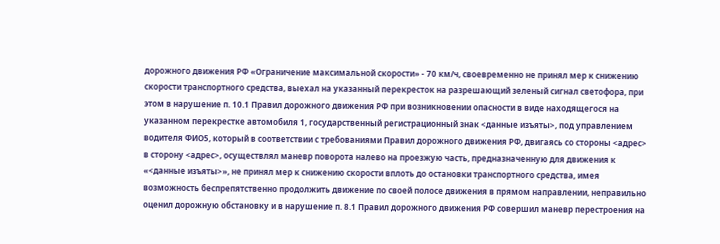дорожного движения РФ «Ограничение максимальной скорости» - 70 км/ч, своевременно не принял мер к снижению скорости транспортного средства, выехал на указанный перекресток на разрешающий зеленый сигнал светофора, при этом в нарушение п. 10.1 Правил дорожного движения РФ при возникновении опасности в виде находящегося на указанном перекрестке автомобиля 1, государственный регистрационный знак <данные изъяты>, под управлением водителя ФИО5, который в соответствии с требованиями Правил дорожного движения РФ, двигаясь со стороны <адрес> в сторону <адрес>, осуществлял маневр поворота налево на проезжую часть, предназначенную для движения к «<данные изъяты>», не принял мер к снижению скорости вплоть до остановки транспортного средства, имея возможность беспрепятственно продолжить движение по своей полосе движения в прямом направлении, неправильно оценил дорожную обстановку и в нарушение п. 8.1 Правил дорожного движения РФ совершил маневр перестроения на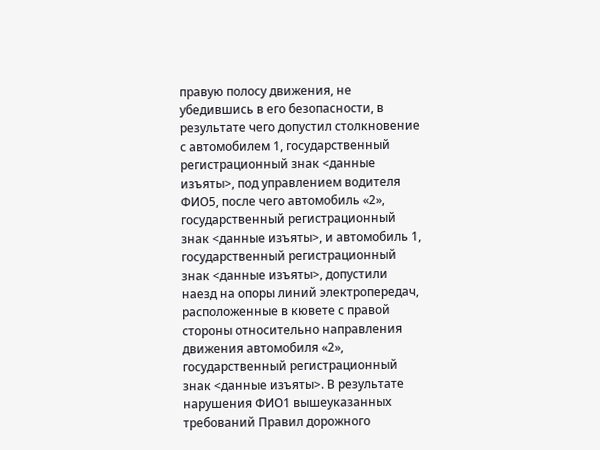правую полосу движения, не убедившись в его безопасности, в результате чего допустил столкновение с автомобилем 1, государственный регистрационный знак <данные изъяты>, под управлением водителя ФИО5, после чего автомобиль «2», государственный регистрационный знак <данные изъяты>, и автомобиль 1, государственный регистрационный знак <данные изъяты>, допустили наезд на опоры линий электропередач, расположенные в кювете с правой стороны относительно направления движения автомобиля «2», государственный регистрационный знак <данные изъяты>. В результате нарушения ФИО1 вышеуказанных требований Правил дорожного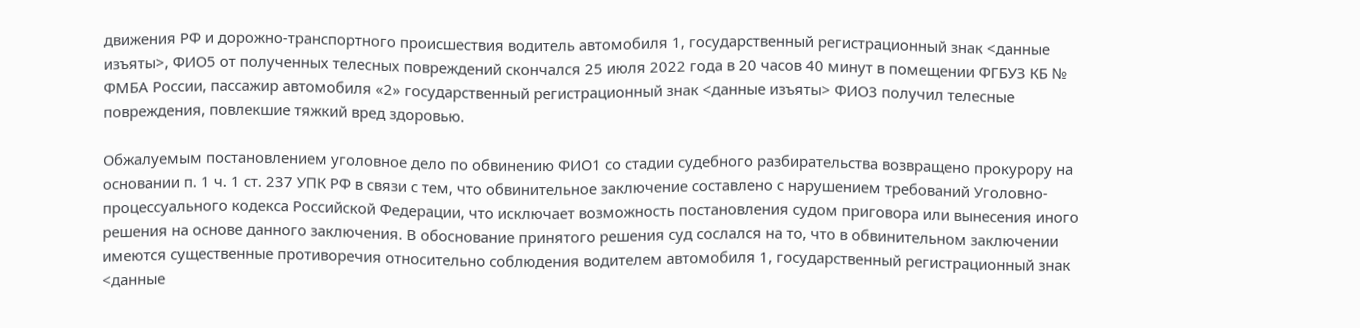движения РФ и дорожно-транспортного происшествия водитель автомобиля 1, государственный регистрационный знак <данные изъяты>, ФИО5 от полученных телесных повреждений скончался 25 июля 2022 года в 20 часов 40 минут в помещении ФГБУЗ КБ № ФМБА России, пассажир автомобиля «2» государственный регистрационный знак <данные изъяты> ФИО3 получил телесные повреждения, повлекшие тяжкий вред здоровью.

Обжалуемым постановлением уголовное дело по обвинению ФИО1 со стадии судебного разбирательства возвращено прокурору на основании п. 1 ч. 1 ст. 237 УПК РФ в связи с тем, что обвинительное заключение составлено с нарушением требований Уголовно-процессуального кодекса Российской Федерации, что исключает возможность постановления судом приговора или вынесения иного решения на основе данного заключения. В обоснование принятого решения суд сослался на то, что в обвинительном заключении имеются существенные противоречия относительно соблюдения водителем автомобиля 1, государственный регистрационный знак <данные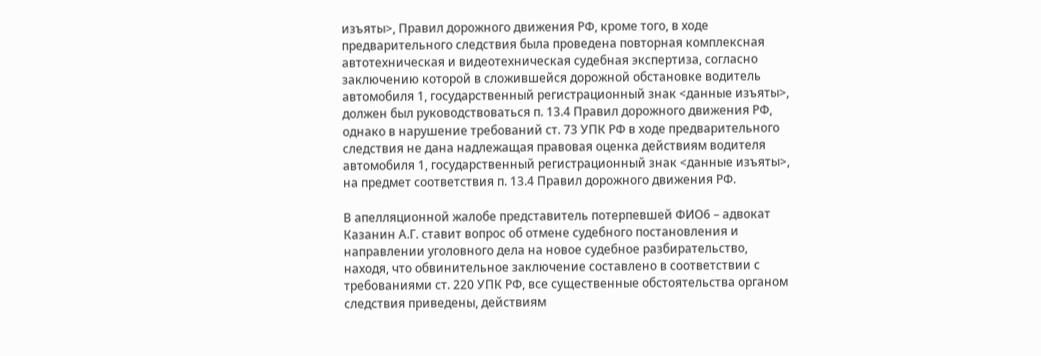изъяты>, Правил дорожного движения РФ, кроме того, в ходе предварительного следствия была проведена повторная комплексная автотехническая и видеотехническая судебная экспертиза, согласно заключению которой в сложившейся дорожной обстановке водитель автомобиля 1, государственный регистрационный знак <данные изъяты>, должен был руководствоваться п. 13.4 Правил дорожного движения РФ, однако в нарушение требований ст. 73 УПК РФ в ходе предварительного следствия не дана надлежащая правовая оценка действиям водителя автомобиля 1, государственный регистрационный знак <данные изъяты>, на предмет соответствия п. 13.4 Правил дорожного движения РФ.

В апелляционной жалобе представитель потерпевшей ФИО6 – адвокат Казанин А.Г. ставит вопрос об отмене судебного постановления и направлении уголовного дела на новое судебное разбирательство, находя, что обвинительное заключение составлено в соответствии с требованиями ст. 220 УПК РФ, все существенные обстоятельства органом следствия приведены, действиям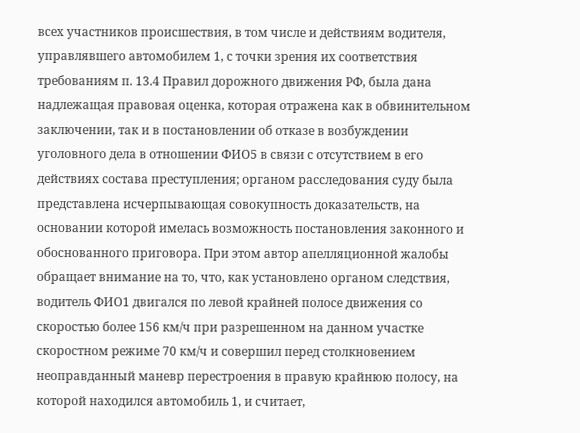всех участников происшествия, в том числе и действиям водителя, управлявшего автомобилем 1, с точки зрения их соответствия требованиям п. 13.4 Правил дорожного движения РФ, была дана надлежащая правовая оценка, которая отражена как в обвинительном заключении, так и в постановлении об отказе в возбуждении уголовного дела в отношении ФИО5 в связи с отсутствием в его действиях состава преступления; органом расследования суду была представлена исчерпывающая совокупность доказательств, на основании которой имелась возможность постановления законного и обоснованного приговора. При этом автор апелляционной жалобы обращает внимание на то, что, как установлено органом следствия, водитель ФИО1 двигался по левой крайней полосе движения со скоростью более 156 км/ч при разрешенном на данном участке скоростном режиме 70 км/ч и совершил перед столкновением неоправданный маневр перестроения в правую крайнюю полосу, на которой находился автомобиль 1, и считает,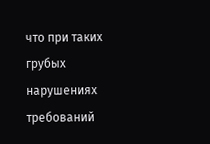что при таких грубых нарушениях требований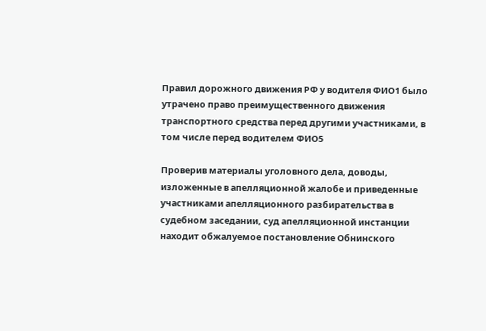Правил дорожного движения РФ у водителя ФИО1 было утрачено право преимущественного движения транспортного средства перед другими участниками, в том числе перед водителем ФИО5

Проверив материалы уголовного дела, доводы, изложенные в апелляционной жалобе и приведенные участниками апелляционного разбирательства в судебном заседании, суд апелляционной инстанции находит обжалуемое постановление Обнинского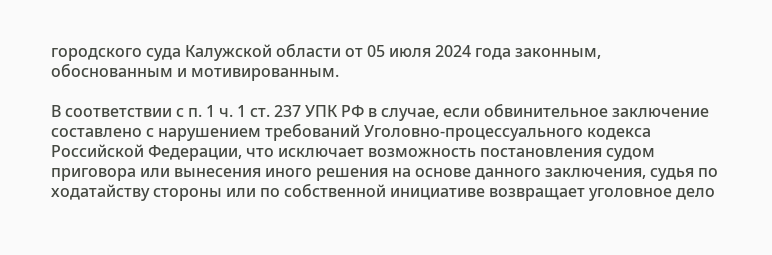городского суда Калужской области от 05 июля 2024 года законным, обоснованным и мотивированным.

В соответствии с п. 1 ч. 1 ст. 237 УПК РФ в случае, если обвинительное заключение составлено с нарушением требований Уголовно-процессуального кодекса Российской Федерации, что исключает возможность постановления судом приговора или вынесения иного решения на основе данного заключения, судья по ходатайству стороны или по собственной инициативе возвращает уголовное дело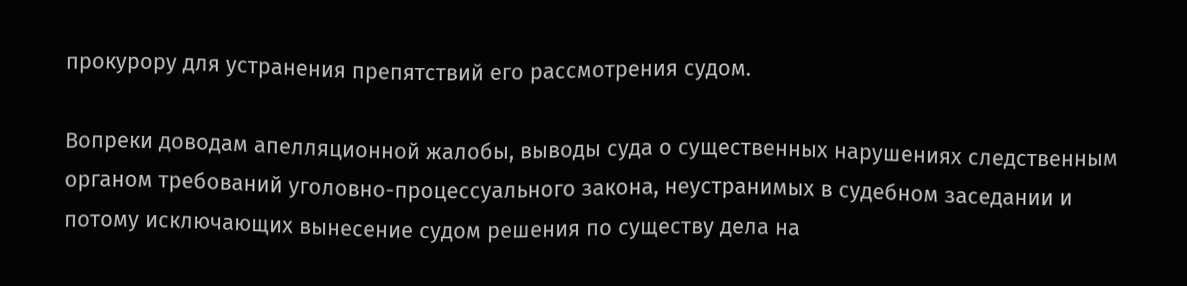прокурору для устранения препятствий его рассмотрения судом.

Вопреки доводам апелляционной жалобы, выводы суда о существенных нарушениях следственным органом требований уголовно-процессуального закона, неустранимых в судебном заседании и потому исключающих вынесение судом решения по существу дела на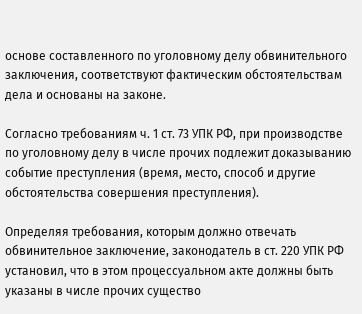основе составленного по уголовному делу обвинительного заключения, соответствуют фактическим обстоятельствам дела и основаны на законе.

Согласно требованиям ч. 1 ст. 73 УПК РФ, при производстве по уголовному делу в числе прочих подлежит доказыванию событие преступления (время, место, способ и другие обстоятельства совершения преступления).

Определяя требования, которым должно отвечать обвинительное заключение, законодатель в ст. 220 УПК РФ установил, что в этом процессуальном акте должны быть указаны в числе прочих существо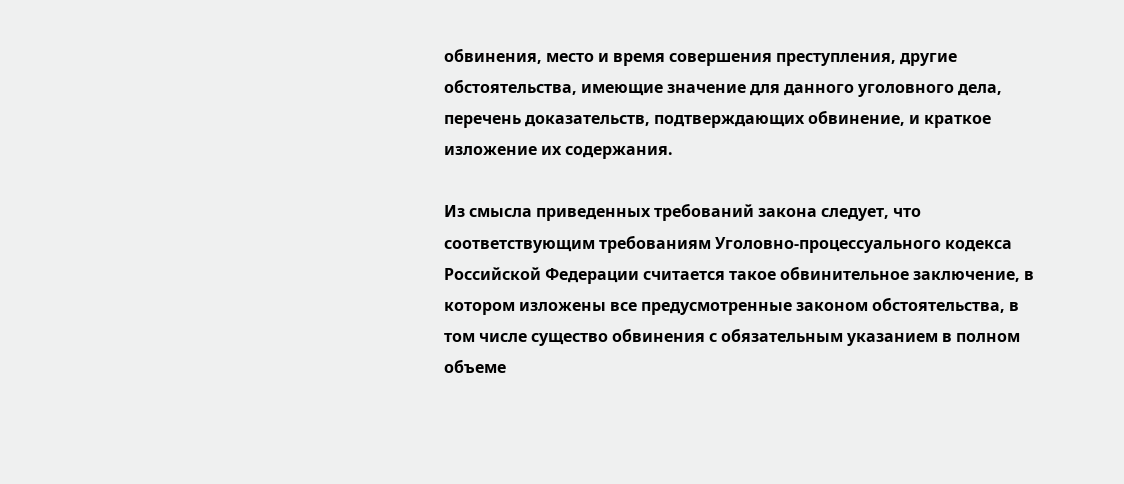обвинения, место и время совершения преступления, другие обстоятельства, имеющие значение для данного уголовного дела, перечень доказательств, подтверждающих обвинение, и краткое изложение их содержания.

Из смысла приведенных требований закона следует, что соответствующим требованиям Уголовно-процессуального кодекса Российской Федерации считается такое обвинительное заключение, в котором изложены все предусмотренные законом обстоятельства, в том числе существо обвинения с обязательным указанием в полном объеме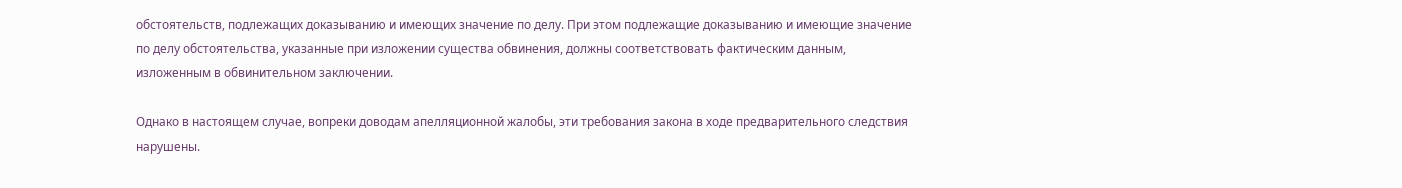обстоятельств, подлежащих доказыванию и имеющих значение по делу. При этом подлежащие доказыванию и имеющие значение по делу обстоятельства, указанные при изложении существа обвинения, должны соответствовать фактическим данным, изложенным в обвинительном заключении.

Однако в настоящем случае, вопреки доводам апелляционной жалобы, эти требования закона в ходе предварительного следствия нарушены.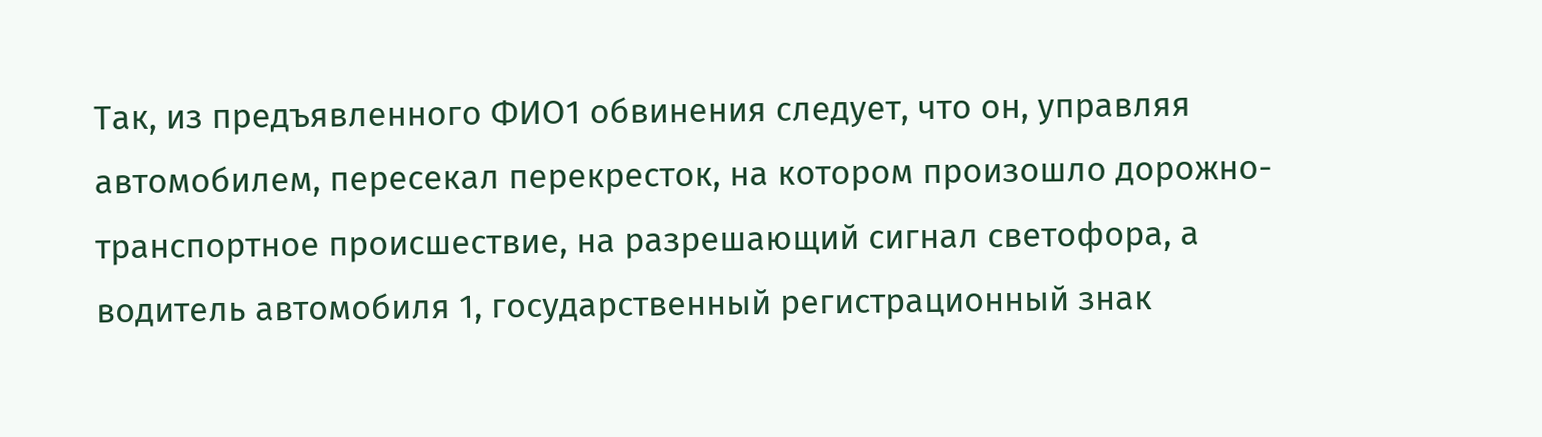Так, из предъявленного ФИО1 обвинения следует, что он, управляя автомобилем, пересекал перекресток, на котором произошло дорожно-транспортное происшествие, на разрешающий сигнал светофора, а водитель автомобиля 1, государственный регистрационный знак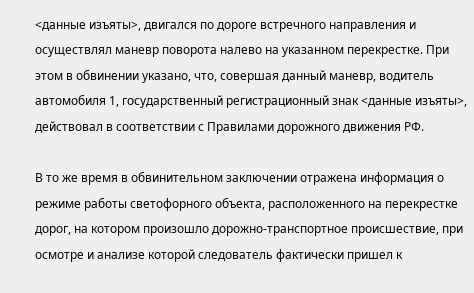<данные изъяты>, двигался по дороге встречного направления и осуществлял маневр поворота налево на указанном перекрестке. При этом в обвинении указано, что, совершая данный маневр, водитель автомобиля 1, государственный регистрационный знак <данные изъяты>, действовал в соответствии с Правилами дорожного движения РФ.

В то же время в обвинительном заключении отражена информация о режиме работы светофорного объекта, расположенного на перекрестке дорог, на котором произошло дорожно-транспортное происшествие, при осмотре и анализе которой следователь фактически пришел к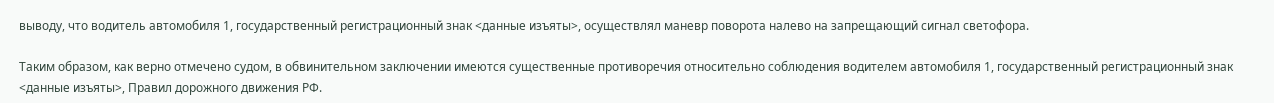выводу, что водитель автомобиля 1, государственный регистрационный знак <данные изъяты>, осуществлял маневр поворота налево на запрещающий сигнал светофора.

Таким образом, как верно отмечено судом, в обвинительном заключении имеются существенные противоречия относительно соблюдения водителем автомобиля 1, государственный регистрационный знак <данные изъяты>, Правил дорожного движения РФ.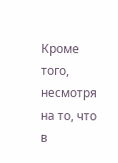Кроме того, несмотря на то, что в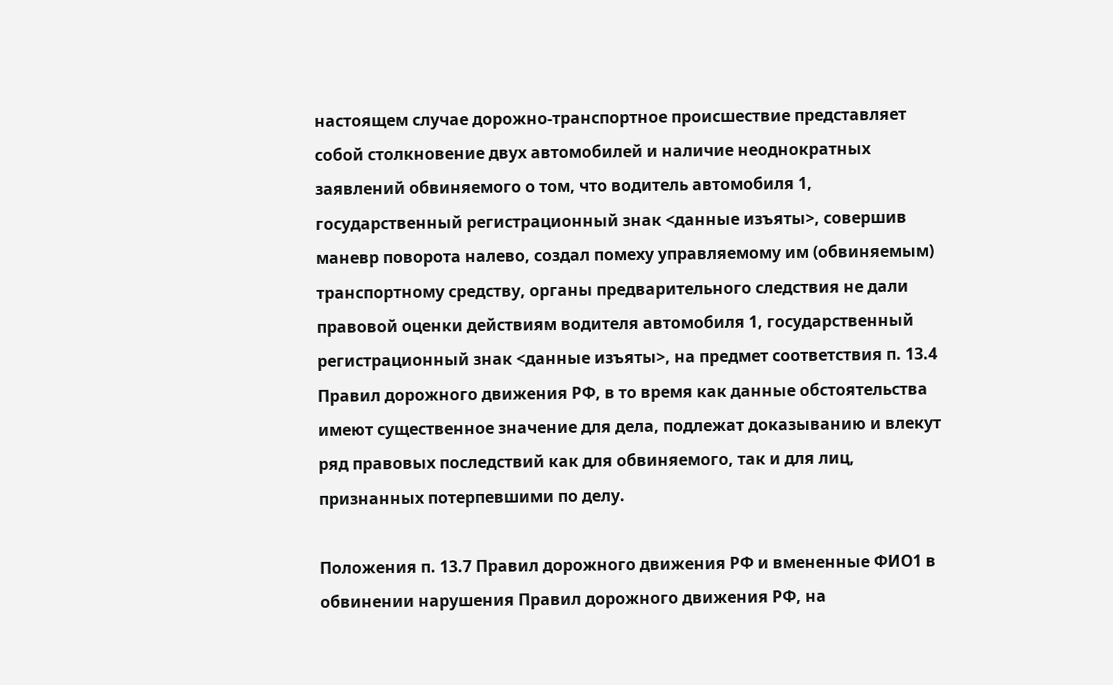настоящем случае дорожно-транспортное происшествие представляет собой столкновение двух автомобилей и наличие неоднократных заявлений обвиняемого о том, что водитель автомобиля 1, государственный регистрационный знак <данные изъяты>, совершив маневр поворота налево, создал помеху управляемому им (обвиняемым) транспортному средству, органы предварительного следствия не дали правовой оценки действиям водителя автомобиля 1, государственный регистрационный знак <данные изъяты>, на предмет соответствия п. 13.4 Правил дорожного движения РФ, в то время как данные обстоятельства имеют существенное значение для дела, подлежат доказыванию и влекут ряд правовых последствий как для обвиняемого, так и для лиц, признанных потерпевшими по делу.

Положения п. 13.7 Правил дорожного движения РФ и вмененные ФИО1 в обвинении нарушения Правил дорожного движения РФ, на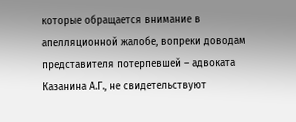которые обращается внимание в апелляционной жалобе, вопреки доводам представителя потерпевшей – адвоката Казанина А.Г., не свидетельствуют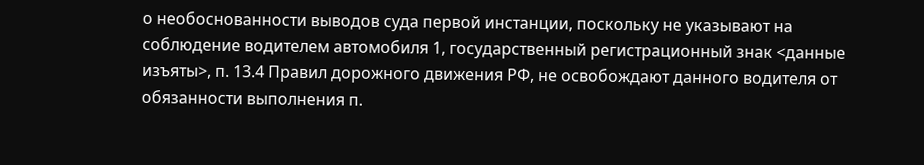о необоснованности выводов суда первой инстанции, поскольку не указывают на соблюдение водителем автомобиля 1, государственный регистрационный знак <данные изъяты>, п. 13.4 Правил дорожного движения РФ, не освобождают данного водителя от обязанности выполнения п.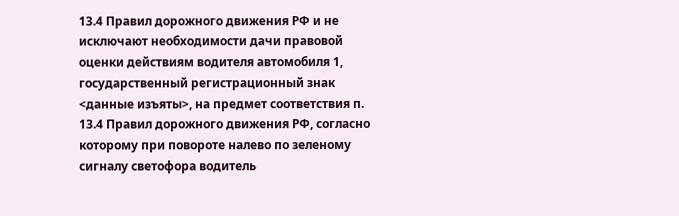13.4 Правил дорожного движения РФ и не исключают необходимости дачи правовой оценки действиям водителя автомобиля 1, государственный регистрационный знак <данные изъяты>, на предмет соответствия п. 13.4 Правил дорожного движения РФ, согласно которому при повороте налево по зеленому сигналу светофора водитель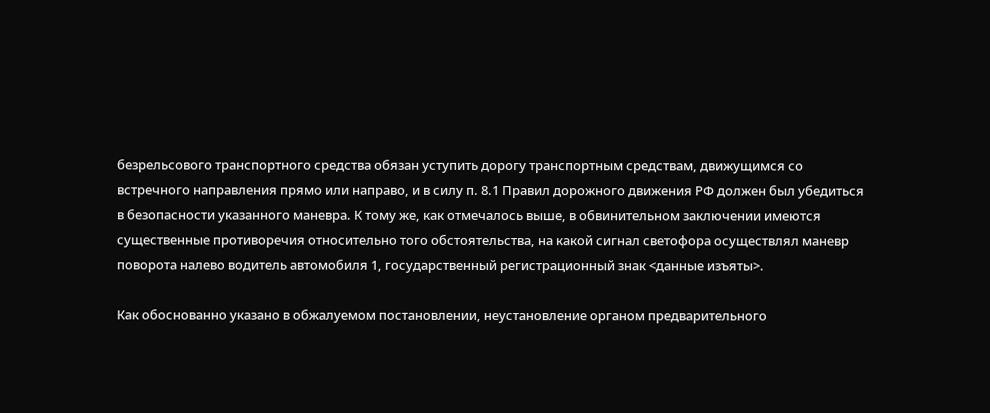безрельсового транспортного средства обязан уступить дорогу транспортным средствам, движущимся со встречного направления прямо или направо, и в силу п. 8.1 Правил дорожного движения РФ должен был убедиться в безопасности указанного маневра. К тому же, как отмечалось выше, в обвинительном заключении имеются существенные противоречия относительно того обстоятельства, на какой сигнал светофора осуществлял маневр поворота налево водитель автомобиля 1, государственный регистрационный знак <данные изъяты>.

Как обоснованно указано в обжалуемом постановлении, неустановление органом предварительного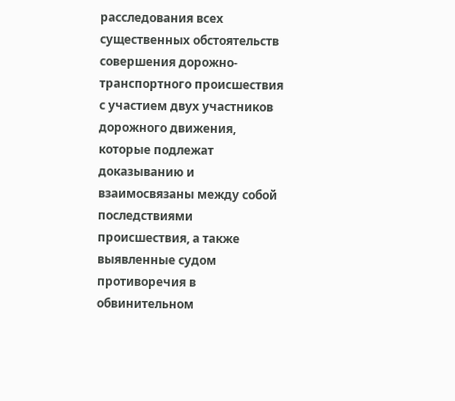расследования всех существенных обстоятельств совершения дорожно-транспортного происшествия с участием двух участников дорожного движения, которые подлежат доказыванию и взаимосвязаны между собой последствиями происшествия, а также выявленные судом противоречия в обвинительном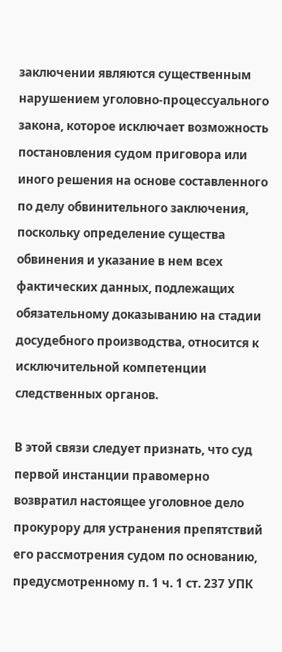заключении являются существенным нарушением уголовно-процессуального закона, которое исключает возможность постановления судом приговора или иного решения на основе составленного по делу обвинительного заключения, поскольку определение существа обвинения и указание в нем всех фактических данных, подлежащих обязательному доказыванию на стадии досудебного производства, относится к исключительной компетенции следственных органов.

В этой связи следует признать, что суд первой инстанции правомерно возвратил настоящее уголовное дело прокурору для устранения препятствий его рассмотрения судом по основанию, предусмотренному п. 1 ч. 1 ст. 237 УПК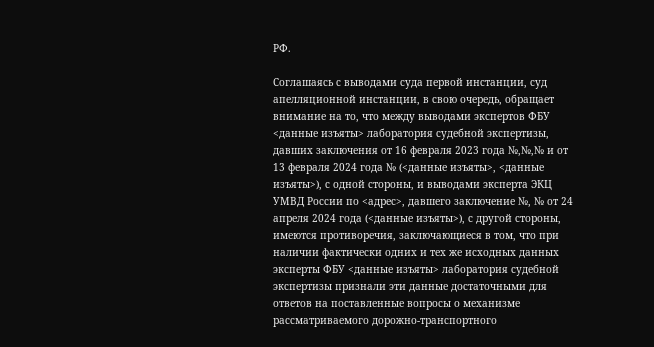РФ.

Соглашаясь с выводами суда первой инстанции, суд апелляционной инстанции, в свою очередь, обращает внимание на то, что между выводами экспертов ФБУ <данные изъяты> лаборатория судебной экспертизы, давших заключения от 16 февраля 2023 года №,№,№ и от 13 февраля 2024 года № (<данные изъяты>, <данные изъяты>), с одной стороны, и выводами эксперта ЭКЦ УМВД России по <адрес>, давшего заключение №, № от 24 апреля 2024 года (<данные изъяты>), с другой стороны, имеются противоречия, заключающиеся в том, что при наличии фактически одних и тех же исходных данных эксперты ФБУ <данные изъяты> лаборатория судебной экспертизы признали эти данные достаточными для ответов на поставленные вопросы о механизме рассматриваемого дорожно-транспортного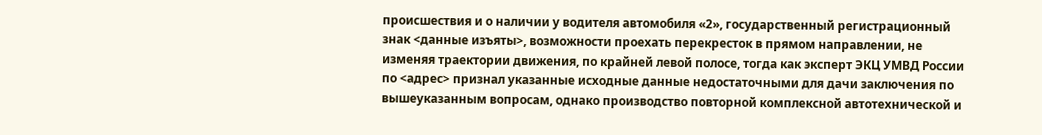происшествия и о наличии у водителя автомобиля «2», государственный регистрационный знак <данные изъяты>, возможности проехать перекресток в прямом направлении, не изменяя траектории движения, по крайней левой полосе, тогда как эксперт ЭКЦ УМВД России по <адрес> признал указанные исходные данные недостаточными для дачи заключения по вышеуказанным вопросам, однако производство повторной комплексной автотехнической и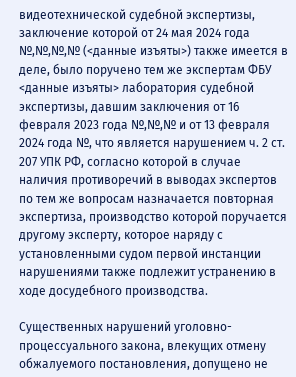видеотехнической судебной экспертизы, заключение которой от 24 мая 2024 года №,№,№,№ (<данные изъяты>) также имеется в деле, было поручено тем же экспертам ФБУ <данные изъяты> лаборатория судебной экспертизы, давшим заключения от 16 февраля 2023 года №,№,№ и от 13 февраля 2024 года №, что является нарушением ч. 2 ст. 207 УПК РФ, согласно которой в случае наличия противоречий в выводах экспертов по тем же вопросам назначается повторная экспертиза, производство которой поручается другому эксперту, которое наряду с установленными судом первой инстанции нарушениями также подлежит устранению в ходе досудебного производства.

Существенных нарушений уголовно-процессуального закона, влекущих отмену обжалуемого постановления, допущено не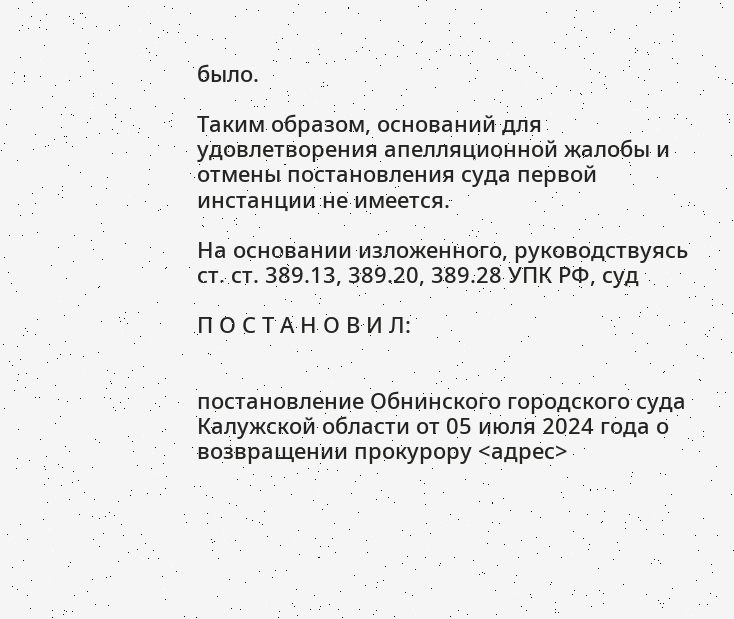было.

Таким образом, оснований для удовлетворения апелляционной жалобы и отмены постановления суда первой инстанции не имеется.

На основании изложенного, руководствуясь ст. ст. 389.13, 389.20, 389.28 УПК РФ, суд

П О С Т А Н О В И Л:


постановление Обнинского городского суда Калужской области от 05 июля 2024 года о возвращении прокурору <адрес>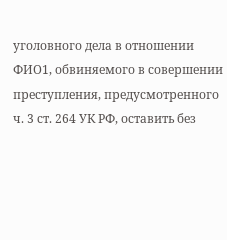уголовного дела в отношении ФИО1, обвиняемого в совершении преступления, предусмотренного ч. 3 ст. 264 УК РФ, оставить без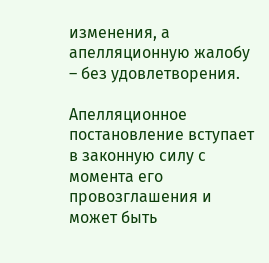изменения, а апелляционную жалобу – без удовлетворения.

Апелляционное постановление вступает в законную силу с момента его провозглашения и может быть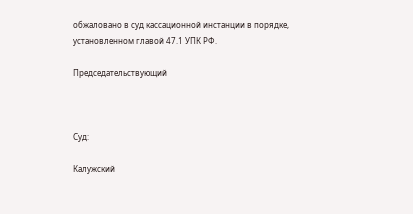обжаловано в суд кассационной инстанции в порядке, установленном главой 47.1 УПК РФ.

Председательствующий



Суд:

Калужский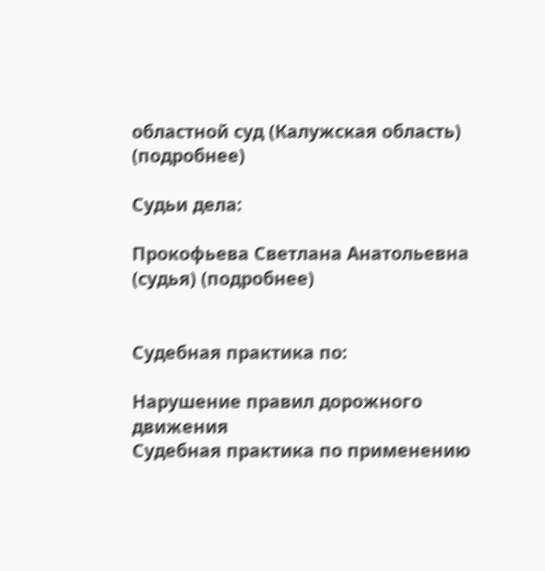областной суд (Калужская область) (подробнее)

Судьи дела:

Прокофьева Светлана Анатольевна (судья) (подробнее)


Судебная практика по:

Нарушение правил дорожного движения
Судебная практика по применению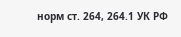норм ст. 264, 264.1 УК РФ